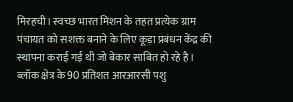मिरहची। स्वच्छ भारत मिशन के तहत प्रत्येक ग्राम पंचायत को सशक्त बनाने के लिए कूड़ा प्रबंधन केंद्र की स्थापना कराई गई थी जो बेकार साबित हो रहे है। ब्लॉक क्षेत्र के 90 प्रतिशत आरआरसी पशु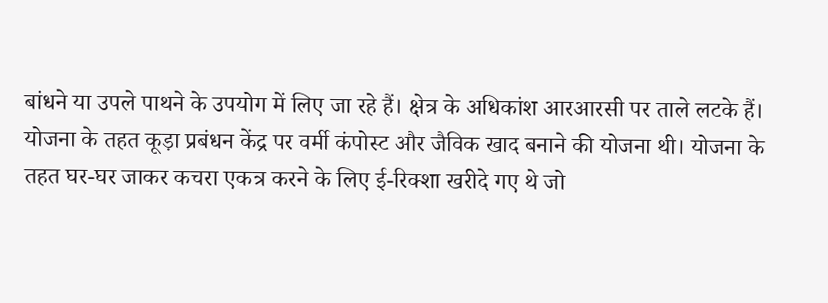बांधने या उपले पाथने के उपयोग में लिए जा रहे हैं। क्षेत्र के अधिकांश आरआरसी पर ताले लटके हैं।
योजना के तहत कूड़ा प्रबंधन केंद्र पर वर्मी कंपोस्ट और जैविक खाद बनाने की योजना थी। योजना के तहत घर-घर जाकर कचरा एकत्र करने के लिए ई-रिक्शा खरीदे गए थे जो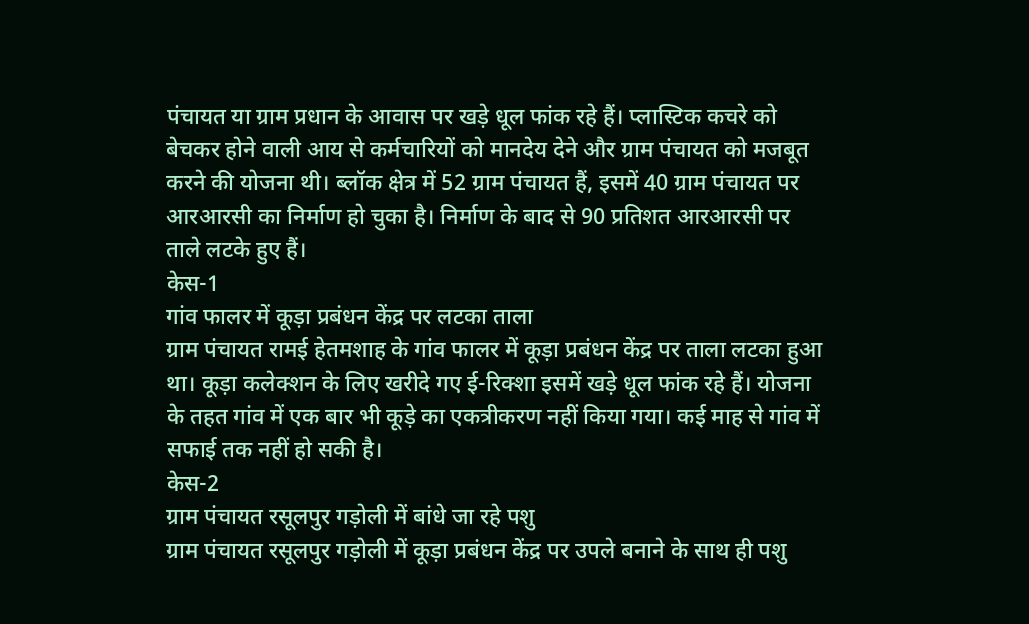पंचायत या ग्राम प्रधान के आवास पर खड़े धूल फांक रहे हैं। प्लास्टिक कचरे को बेचकर होने वाली आय से कर्मचारियों को मानदेय देने और ग्राम पंचायत को मजबूत करने की योजना थी। ब्लॉक क्षेत्र में 52 ग्राम पंचायत हैं, इसमें 40 ग्राम पंचायत पर आरआरसी का निर्माण हो चुका है। निर्माण के बाद से 90 प्रतिशत आरआरसी पर ताले लटके हुए हैं।
केस-1
गांव फालर में कूड़ा प्रबंधन केंद्र पर लटका ताला
ग्राम पंचायत रामई हेतमशाह के गांव फालर में कूड़ा प्रबंधन केंद्र पर ताला लटका हुआ था। कूड़ा कलेक्शन के लिए खरीदे गए ई-रिक्शा इसमें खड़े धूल फांक रहे हैं। योजना के तहत गांव में एक बार भी कूड़े का एकत्रीकरण नहीं किया गया। कई माह से गांव में सफाई तक नहीं हो सकी है।
केस-2
ग्राम पंचायत रसूलपुर गड़ोली में बांधे जा रहे पशु
ग्राम पंचायत रसूलपुर गड़ोली में कूड़ा प्रबंधन केंद्र पर उपले बनाने के साथ ही पशु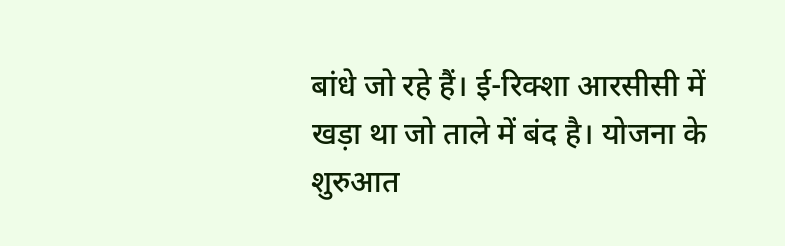बांधे जो रहे हैं। ई-रिक्शा आरसीसी में खड़ा था जो ताले में बंद है। योजना के शुरुआत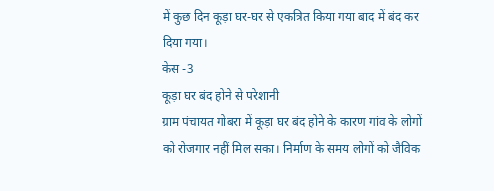में कुछ दिन कूड़ा घर-घर से एकत्रित किया गया बाद में बंद कर दिया गया।
केस -3
कूड़ा घर बंद होने से परेशानी
ग्राम पंचायत गोबरा में कूड़ा घर बंद होने के कारण गांव के लोगों को रोजगार नहीं मिल सका। निर्माण के समय लोगों को जैविक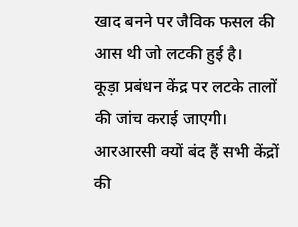खाद बनने पर जैविक फसल की आस थी जो लटकी हुई है।
कूड़ा प्रबंधन केंद्र पर लटके तालों की जांच कराई जाएगी। आरआरसी क्यों बंद हैं सभी केंद्रों की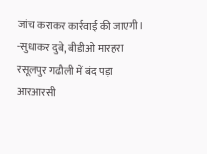जांच कराकर कार्रवाई की जाएगी। -सुधाकर दुबे, बीडीओ मारहरा
रसूलपुर गढौली में बंद पड़ा आरआरसी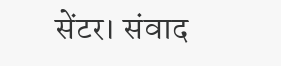सेंटर। संवाद